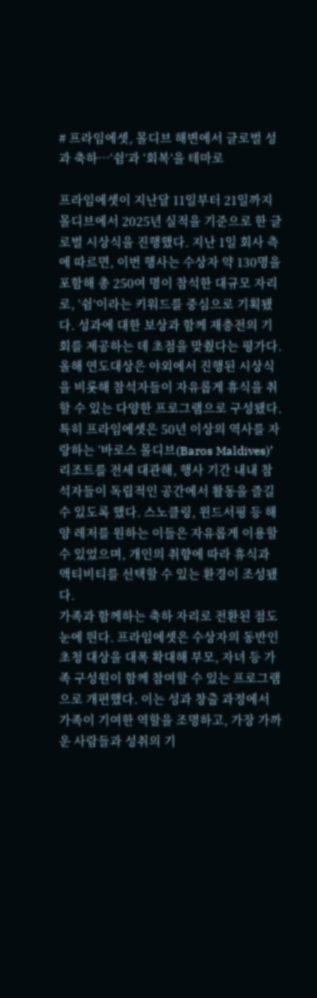# 프라임에셋, 몰디브 해변에서 글로벌 성과 축하…‘쉼’과 ‘회복’을 테마로

프라임에셋이 지난달 11일부터 21일까지 몰디브에서 2025년 실적을 기준으로 한 글로벌 시상식을 진행했다. 지난 1일 회사 측에 따르면, 이번 행사는 수상자 약 130명을 포함해 총 250여 명이 참석한 대규모 자리로, ‘쉼’이라는 키워드를 중심으로 기획됐다. 성과에 대한 보상과 함께 재충전의 기회를 제공하는 데 초점을 맞췄다는 평가다.
올해 연도대상은 야외에서 진행된 시상식을 비롯해 참석자들이 자유롭게 휴식을 취할 수 있는 다양한 프로그램으로 구성됐다. 특히 프라임에셋은 50년 이상의 역사를 자랑하는 ‘바로스 몰디브(Baros Maldives)’ 리조트를 전세 대관해, 행사 기간 내내 참석자들이 독립적인 공간에서 활동을 즐길 수 있도록 했다. 스노클링, 윈드서핑 등 해양 레저를 원하는 이들은 자유롭게 이용할 수 있었으며, 개인의 취향에 따라 휴식과 액티비티를 선택할 수 있는 환경이 조성됐다.
가족과 함께하는 축하 자리로 전환된 점도 눈에 띈다. 프라임에셋은 수상자의 동반인 초청 대상을 대폭 확대해 부모, 자녀 등 가족 구성원이 함께 참여할 수 있는 프로그램으로 개편했다. 이는 성과 창출 과정에서 가족이 기여한 역할을 조명하고, 가장 가까운 사람들과 성취의 기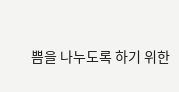쁨을 나누도록 하기 위한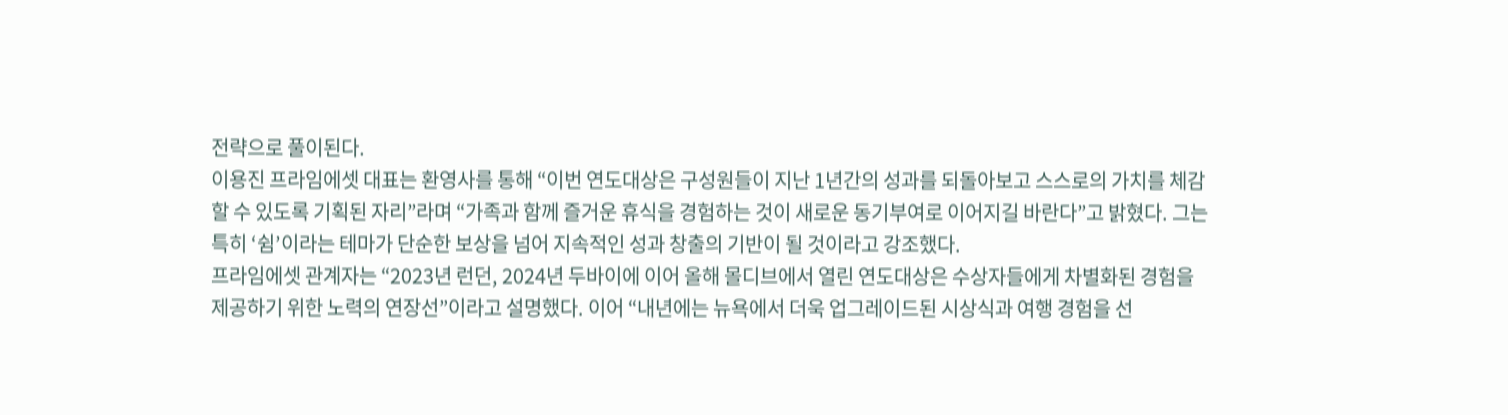전략으로 풀이된다.
이용진 프라임에셋 대표는 환영사를 통해 “이번 연도대상은 구성원들이 지난 1년간의 성과를 되돌아보고 스스로의 가치를 체감할 수 있도록 기획된 자리”라며 “가족과 함께 즐거운 휴식을 경험하는 것이 새로운 동기부여로 이어지길 바란다”고 밝혔다. 그는 특히 ‘쉼’이라는 테마가 단순한 보상을 넘어 지속적인 성과 창출의 기반이 될 것이라고 강조했다.
프라임에셋 관계자는 “2023년 런던, 2024년 두바이에 이어 올해 몰디브에서 열린 연도대상은 수상자들에게 차별화된 경험을 제공하기 위한 노력의 연장선”이라고 설명했다. 이어 “내년에는 뉴욕에서 더욱 업그레이드된 시상식과 여행 경험을 선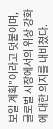보일 계획”이라고 덧붙이며, 글로벌 시장에서의 위상 강화에 대한 의지를 내비쳤다.